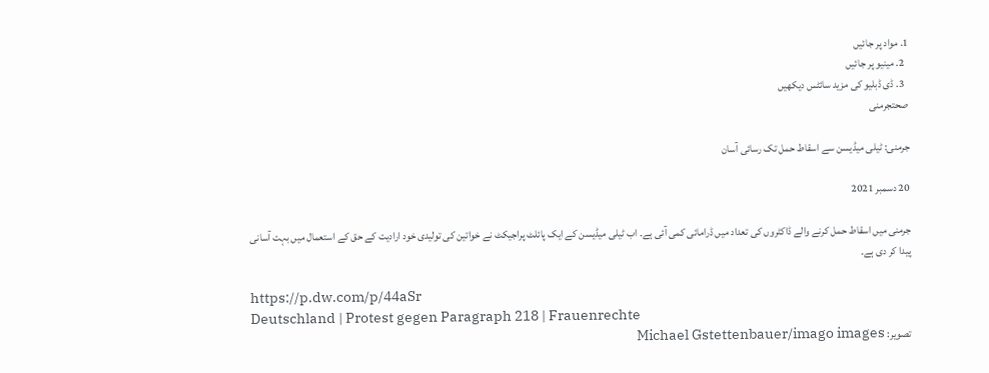1. مواد پر جائیں
  2. مینیو پر جائیں
  3. ڈی ڈبلیو کی مزید سائٹس دیکھیں
صحتجرمنی

جرمنی: ٹیلی میڈیسن سے اسقاط حمل تک رسائی آسان

20 دسمبر 2021

جرمنی میں اسقاط حمل کرنے والے ڈاکٹروں کی تعداد میں ڈرامائی کمی آئی ہے۔ اب ٹیلی میڈیسن کے ایک پائلٹ پراجیکٹ نے خواتین کی تولیدی خود ارادیت کے حق کے استعمال میں بہت آسانی پیدا کر دی ہے۔

https://p.dw.com/p/44aSr
Deutschland | Protest gegen Paragraph 218 | Frauenrechte
تصویر: Michael Gstettenbauer/imago images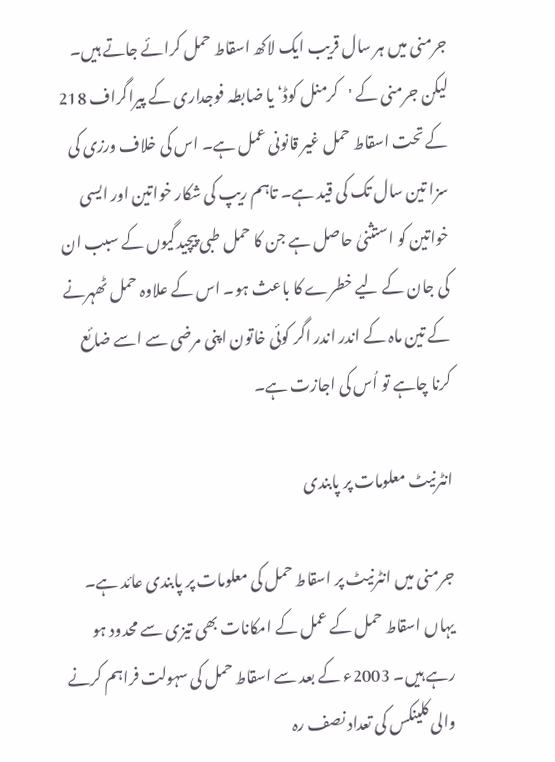جرمنی میں ہر سال قریب ایک لاکھ اسقاط حمل کرائے جاتے ہیں۔ لیکن جرمنی کے 'کرمنل کوڈ‘ یا ضابطہ فوجداری کے پیراگراف 218 کے تحت اسقاط حمل غیر قانونی عمل ہے۔ اس کی خلاف ورزی کی سزا تین سال تک کی قید ہے۔ تاہم ریپ کی شکار خواتین اور ایسی خواتین کو استثنیٰ حاصل ہے جن کا حمل طبی پیچیدگیوں کے سبب ان کی جان کے لیے خطرے کا باعث ہو۔ اس کے علاوہ حمل ٹھہرنے کے تین ماہ کے اندر اندر اگر کوئی خاتون اپنی مرضی سے اسے ضائع کرنا چاہے تو اُس کی اجازت ہے۔

انٹرنیٹ معلومات پر پابندی

جرمنی میں انٹرنیٹ پر اسقاط حمل کی معلومات پر پابندی عائد ہے۔ یہاں اسقاط حمل کے عمل کے امکانات بھی تیزی سے محدود ہو رہے ہیں۔ 2003ء کے بعد سے اسقاط حمل کی سہولت فراہم کرنے والی کلینکس کی تعداد نصف رہ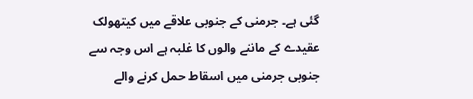گئی ہے۔ جرمنی کے جنوبی علاقے میں کیتھولک عقیدے کے ماننے والوں کا غلبہ ہے اس وجہ سے جنوبی جرمنی میں اسقاط حمل کرنے والے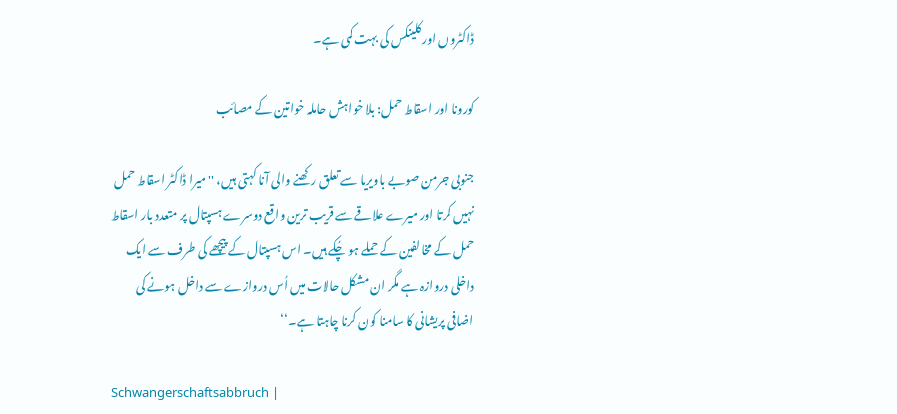ڈاکٹروں اور کلینکس کی بہت کمی ہے۔

کورونا اور اسقاط حمل: بلا خواہش حاملہ خواتین کے مصائب

جنوبی جرمن صوبے باویریا سے تعلق رکھنے والی آنا کہتی ہیں، ''میرا ڈاکٹر اسقاط حمل نہیں کرتا اور میرے علاقے سے قریب ترین واقع دوسرے ہسپتال پر متعدد بار اسقاط حمل کے مخالفین کے حملے ہو چُکے ہیں۔ اس ہسپتال کے پیچھے کی طرف سے ایک داخلی دروازہ ہے مگر ان مشکل حالات میں اُس دروازے سے داخل ہونے کی اضافی پریشانی کا سامنا کون کرنا چاہتا ہے۔‘‘

Schwangerschaftsabbruch |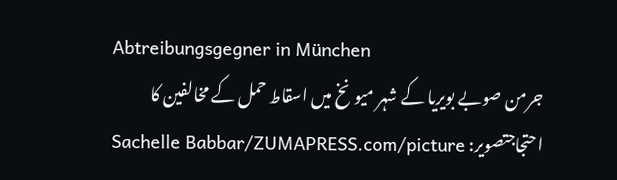Abtreibungsgegner in München
جرمن صوبے بویریا کے شہر میونخ میں اسقاط حمل کے مخالفین کا احتجاجتصویر: Sachelle Babbar/ZUMAPRESS.com/picture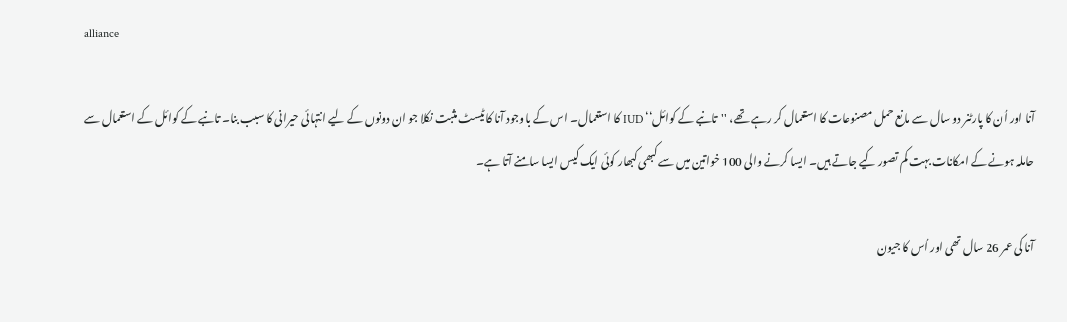alliance

آنا اور اُن کا پارٹنر دو سال سے مانع حمل مصنوعات کا استعمال کر رہے تھے، ''تانبے کے کوائل‘‘ IUD کا استعمال۔ اس کے باوجود آنا کا ٹیسٹ مثبت نکلا جو ان دونوں کے لیے انتہائی حیرانی کا سبب بنا۔ تانبے کے کوائل کے استعمال سے حاملہ ہونے کے امکانات بہت کم تصور کیے جاتے ہیں۔ ایسا کرنے والی 100 خواتین میں سے کبھی کبھار کوئی ایک کیس ایسا سامنے آتا ہے۔

آنا کی عمر 26 سال تھی اور اُس کا جیون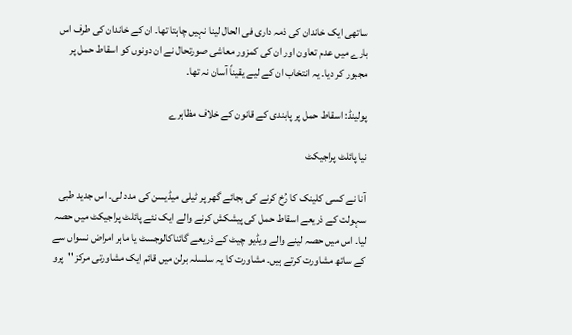ساتھی ایک خاندان کی ذمہ داری فی الحال لینا نہیں چاہتا تھا۔ ان کے خاندان کی طرف اس بارے میں عدم تعاون اور ان کی کمزور معاشی صورتحال نے ان دونوں کو اسقاط حمل پر مجبور کر دیا۔ یہ انتخاب ان کے لیے یقیناً آسان نہ تھا۔

پولینڈ: اسقاط حمل پر پابندی کے قانون کے خلاف مظاہرے

نیا پائلٹ پراجیکٹ

آنا نے کسی کلینک کا رُخ کرنے کی بجائے گھر پر ٹیلی میڈیسن کی مدد لی۔ اس جدید طبی سہولت کے ذریعے اسقاط حمل کی پیشکش کرنے والے ایک نئے پائلٹ پراجیکٹ میں حصہ لیا۔ اس میں حصہ لینے والے ویڈیو چیٹ کے ذریعے گائناکالوجسٹ یا ماہر امراض نسواں سے کے ساتھ مشاورت کرتے ہیں۔ مشاورت کا یہ سلسلہ برلن میں قائم ایک مشاورتی مرکز ''پرو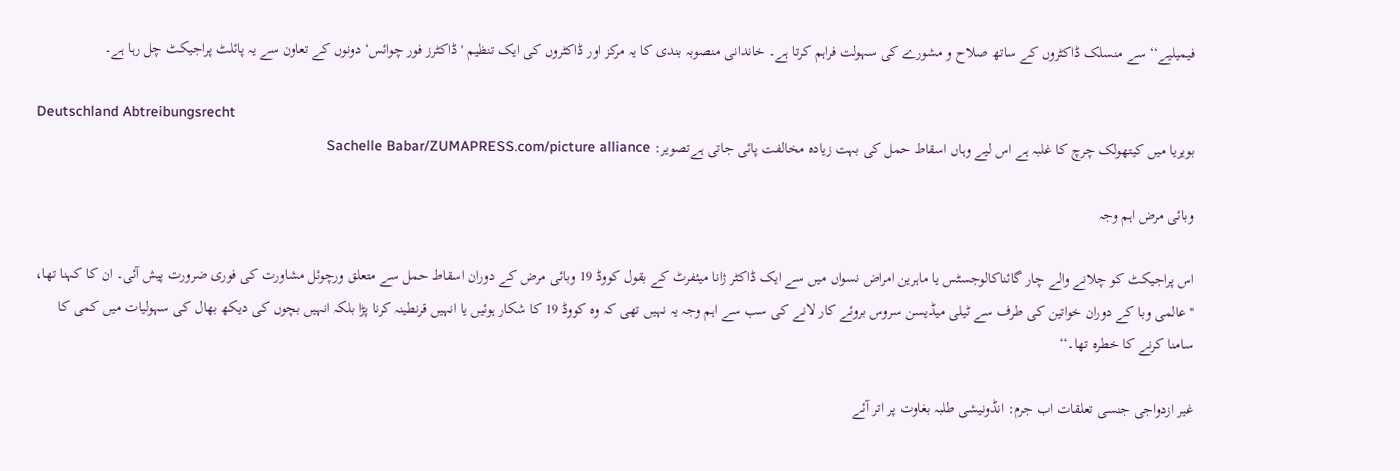فیمیلیے‘‘ سے منسلک ڈاکٹروں کے ساتھ صلاح و مشورے کی سہولت فراہم کرتا ہے۔ خاندانی منصوبہ بندی کا یہ مرکز اور ڈاکٹروں کی ایک تنظیم ' ڈاکٹرز فور چوائس‘ دونوں کے تعاون سے یہ پائلٹ پراجیکٹ چل رہا ہے۔

Deutschland Abtreibungsrecht
بویریا میں کیتھولک چرچ کا غلبہ ہے اس لیے وہاں اسقاط حمل کی بہت زیادہ مخالفت پائی جاتی ہےتصویر: Sachelle Babar/ZUMAPRESS.com/picture alliance

وبائی مرض اہم وجہ

اس پراجیکٹ کو چلانے والے چار گائناکالوجسٹس یا ماہرین امراض نسواں میں سے ایک ڈاکٹر ژانا میئفرٹ کے بقول کووڈ 19 وبائی مرض کے دوران اسقاط حمل سے متعلق ورچوئل مشاورت کی فوری ضرورت پیش آئی۔ ان کا کہنا تھا، ''عالمی وبا کے دوران خواتین کی طرف سے ٹیلی میڈیسن سروس بروئے کار لانے کی سب سے اہم وجہ یہ نہیں تھی کہ وہ کووڈ 19 کا شکار ہوئیں یا انہیں قرنطینہ کرنا پڑا بلکہ انہیں بچوں کی دیکھ بھال کی سہولیات میں کمی کا سامنا کرنے کا خطرہ تھا۔‘‘

غیر ازدواجی جنسی تعلقات اب جرم: انڈونیشی طلبہ بغاوت پر اتر آئے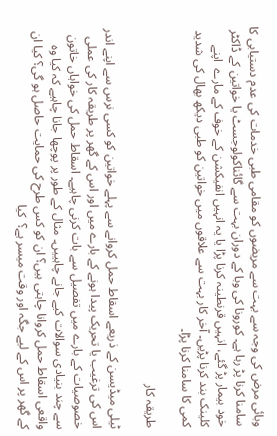وبائی مرض کی وجہ سے بہت سے مریضوں کو مقامی طبی خدمات کی عدم دستیابی کا سامنا کرنا پڑ رہا ہے۔ کورونا کی وبا کے دوران بہت سے گائناکولوجسٹ یا خواتین کے ڈاکٹر خود بیمار پڑ گئے، انہیں قرنطینہ کرنا پڑا یا یہ انہیں انفیکشن کے خوف کے مارے  اپنے کلینک بند کرنا پڑیں۔ آخر کار بہت سے علاقوں میں خواتین کو طبی دیکھ بھال کی شدید کمی کا سامنا کرنا پڑا۔

طریقہ کار

ٹیلی میڈیسن کے ذریعے اسقاط حمل کروانے سے پہلے خواتین کو کسی نرس سے اپنے اندر اس کی ترغیب یا تحریک پیدا ہونے کے بارے میں اور اس کے گھر پر طریقہ کار کی عملی خصوصیات کے بارے میں تفصیل سے بات کرنی چاہیے۔ اسقاط حمل کی خواہاں خاتون سے چند بنیادی سوالات کیے جانے چاہییں۔ مثال کے طور پر پوچھا جانا چاہیے کہ کیا وہ واقعی اسقاط حمل کروانا چاہتی ہیں؟ ان کو کس طرح کی حمایت حاصل ہو گی؟ کیا ان کے گھر پر اس کے لیے جگہ اور وقت میسر ہے؟  کیا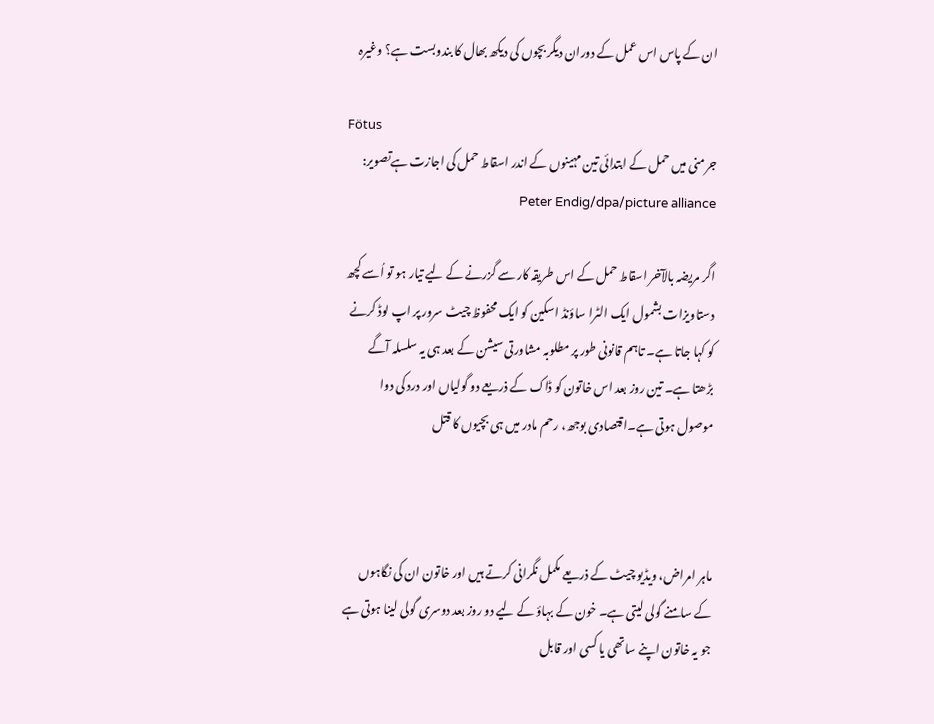ان کے پاس اس عمل کے دوران دیگر بچوں کی دیکھ بھال کا بندوبست ہے؟ وغیرہ

Fötus
جرمنی میں حمل کے ابتدائی تین مہینوں کے اندر اسقاط حمل کی اجازت ہےتصویر: Peter Endig/dpa/picture alliance

اگر مریضہ بالآخر اسقاط حمل کے اس طریقہ کار سے گزرنے کے لیے تیار ہو تو اُسے کچھ دستاویزات بشمول ایک الٹرا ساؤنڈ اسکین کو ایک محفوظ چیٹ سرور پر اپ لوڈ کرنے کو کہا جاتا ہے۔ تاہم قانونی طور پر مطلوبہ مشاورتی سیشن کے بعد ہی یہ سلسلہ آگے بڑھتا ہے۔ تین روز بعد اس خاتون کو ڈاک کے ذریعے دو گولیاں اور درد کی دوا موصول ہوتی ہے۔اقتصادی بوجھ، رحم مادر میں ہی بچیوں کا قتل



ماہر امراض، ویڈیو چیٹ کے ذریعے مکمل نگرانی کرتے ہیں اور خاتون ان کی نگاہوں کے سامنے گولی لیتی ہے۔ خون کے بہاؤ کے لیے دو روز بعد دوسری گولی لینا ہوتی ہے جو یہ خاتون اپنے ساتھی یا کسی اور قابل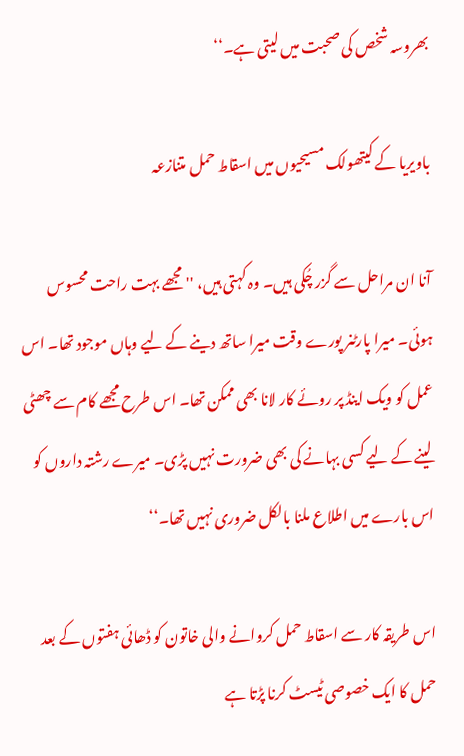بھروسہ شخص کی صحبت میں لیتی ہے۔‘‘

باویریا کے کیتھولک مسیحیوں میں اسقاط حمل متنازعہ

آنا ان مراحل سے گزر چُکی ہیں۔ وہ کہتی ہیں، ''مجھے بہت راحت محسوس ہوئی۔ میرا پارٹنر پورے وقت میرا ساتھ دینے کے لیے وہاں موجود تھا۔ اس عمل کو ویک اینڈ پر روئے کار لانا بھی ممکن تھا۔ اس طرح مجھے کام سے چھٹی لینے کے لیے کسی بہانے کی بھی ضرورت نہیں پڑی۔ میرے رشتہ داروں کو اس بارے میں اطلاع ملنا بالکل ضروری نہیں تھا۔‘‘

اس طریقہ کار سے اسقاط حمل کروانے والی خاتون کو ڈھائی ہفتوں کے بعد حمل کا ایک خصوصی ٹیسٹ کرنا پڑتا ہے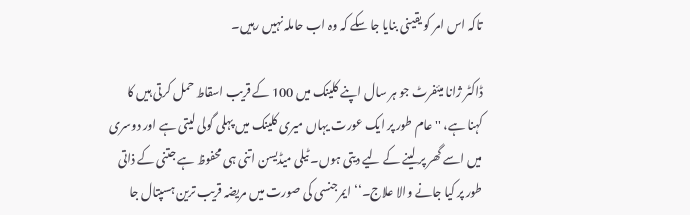تاکہ اس امر کو یقینی بنایا جا سکے کہ وہ اب حاملہ نہیں رہیں۔

ڈاکٹر ژانا میئفرٹ جو ہر سال اپنے کلینک میں 100 کے قریب اسقاط حمل کرتی ہیں کا کہنا ہے، ''عام طور پر ایک عورت یہاں میری کلینک میں پہلی گولی لیتی ہے اور دوسری میں اسے گھر پر لینے کے لیے دیتی ہوں۔ ٹیلی میڈیسن اتنی ہی محفوظ ہے جتنی کے ذاتی طور پر کیا جانے والا علاج۔‘‘ ایمرجنسی کی صورت میں مریضہ قریب ترین ہسپتال جا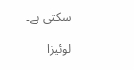سکتی ہے۔

لوئیزا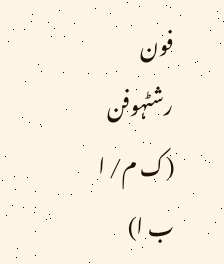فون رشٹہوفن (ک م/ ا ب ا)